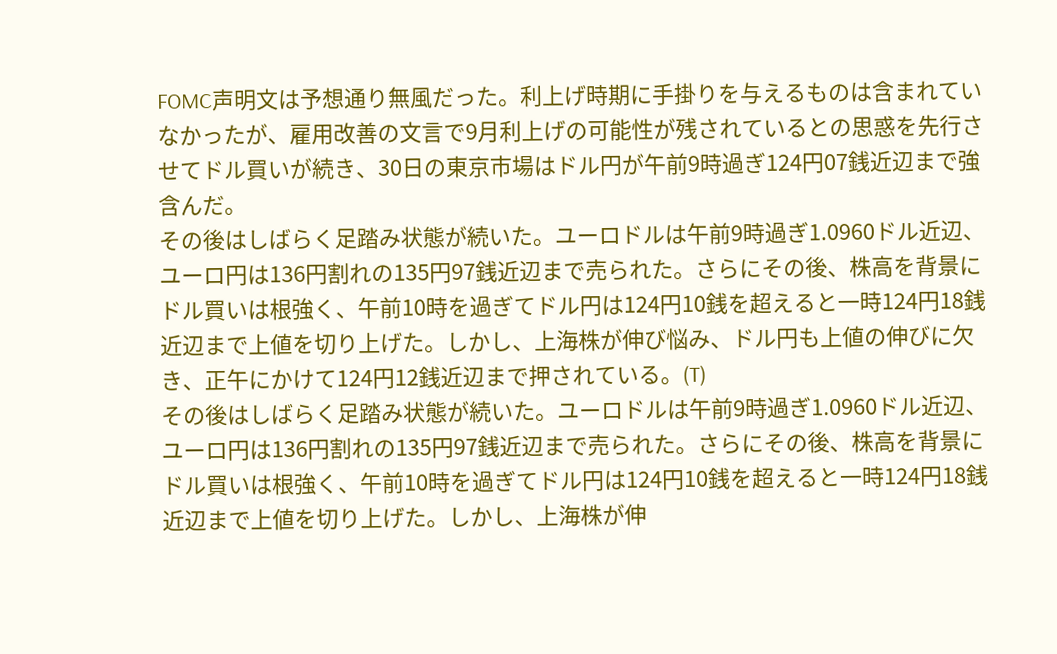FOMC声明文は予想通り無風だった。利上げ時期に手掛りを与えるものは含まれていなかったが、雇用改善の文言で9月利上げの可能性が残されているとの思惑を先行させてドル買いが続き、30日の東京市場はドル円が午前9時過ぎ124円07銭近辺まで強含んだ。
その後はしばらく足踏み状態が続いた。ユーロドルは午前9時過ぎ1.0960ドル近辺、ユーロ円は136円割れの135円97銭近辺まで売られた。さらにその後、株高を背景にドル買いは根強く、午前10時を過ぎてドル円は124円10銭を超えると一時124円18銭近辺まで上値を切り上げた。しかし、上海株が伸び悩み、ドル円も上値の伸びに欠き、正午にかけて124円12銭近辺まで押されている。(T)
その後はしばらく足踏み状態が続いた。ユーロドルは午前9時過ぎ1.0960ドル近辺、ユーロ円は136円割れの135円97銭近辺まで売られた。さらにその後、株高を背景にドル買いは根強く、午前10時を過ぎてドル円は124円10銭を超えると一時124円18銭近辺まで上値を切り上げた。しかし、上海株が伸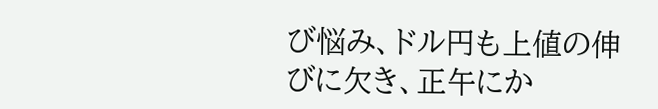び悩み、ドル円も上値の伸びに欠き、正午にか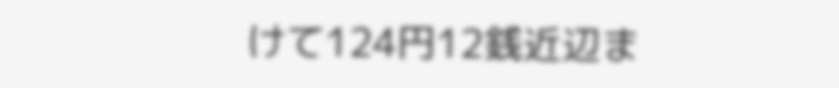けて124円12銭近辺ま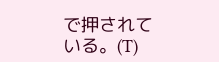で押されている。(T)